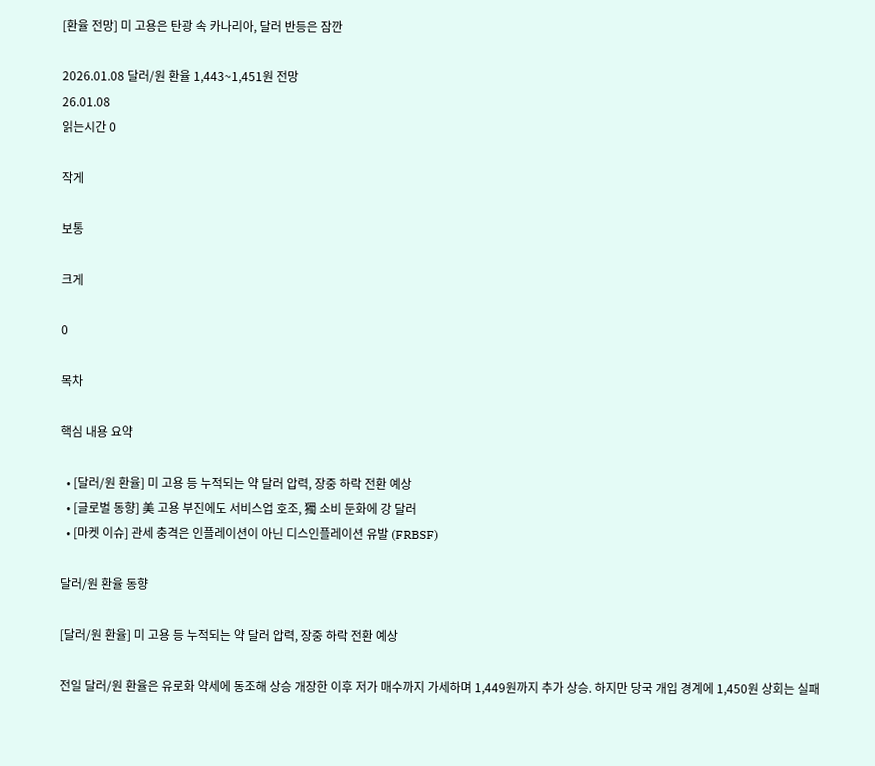[환율 전망] 미 고용은 탄광 속 카나리아, 달러 반등은 잠깐

2026.01.08 달러/원 환율 1,443~1,451원 전망
26.01.08
읽는시간 0

작게

보통

크게

0

목차

핵심 내용 요약

  • [달러/원 환율] 미 고용 등 누적되는 약 달러 압력, 장중 하락 전환 예상
  • [글로벌 동향] 美 고용 부진에도 서비스업 호조, 獨 소비 둔화에 강 달러
  • [마켓 이슈] 관세 충격은 인플레이션이 아닌 디스인플레이션 유발 (FRBSF)

달러/원 환율 동향

[달러/원 환율] 미 고용 등 누적되는 약 달러 압력, 장중 하락 전환 예상

전일 달러/원 환율은 유로화 약세에 동조해 상승 개장한 이후 저가 매수까지 가세하며 1,449원까지 추가 상승. 하지만 당국 개입 경계에 1,450원 상회는 실패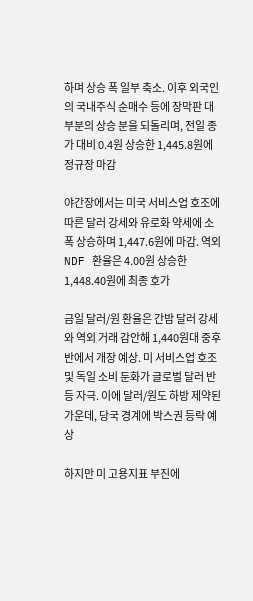하며 상승 폭 일부 축소. 이후 외국인의 국내주식 순매수 등에 장막판 대부분의 상승 분을 되돌리며, 전일 종가 대비 0.4원 상승한 1,445.8원에 정규장 마감

야간장에서는 미국 서비스업 호조에 따른 달러 강세와 유로화 약세에 소폭 상승하며 1,447.6원에 마감. 역외 NDF 환율은 4.00원 상승한 1,448.40원에 최종 호가

금일 달러/원 환율은 간밤 달러 강세와 역외 거래 감안해 1,440원대 중후반에서 개장 예상. 미 서비스업 호조 및 독일 소비 둔화가 글로벌 달러 반등 자극. 이에 달러/원도 하방 제약된 가운데, 당국 경계에 박스권 등락 예상

하지만 미 고용지표 부진에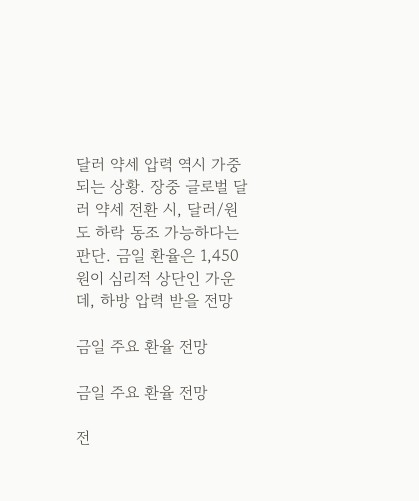달러 약세 압력 역시 가중되는 상황. 장중 글로벌 달러 약세 전환 시, 달러/원도 하락 동조 가능하다는 판단. 금일 환율은 1,450원이 심리적 상단인 가운데, 하방 압력 받을 전망

금일 주요 환율 전망

금일 주요 환율 전망

전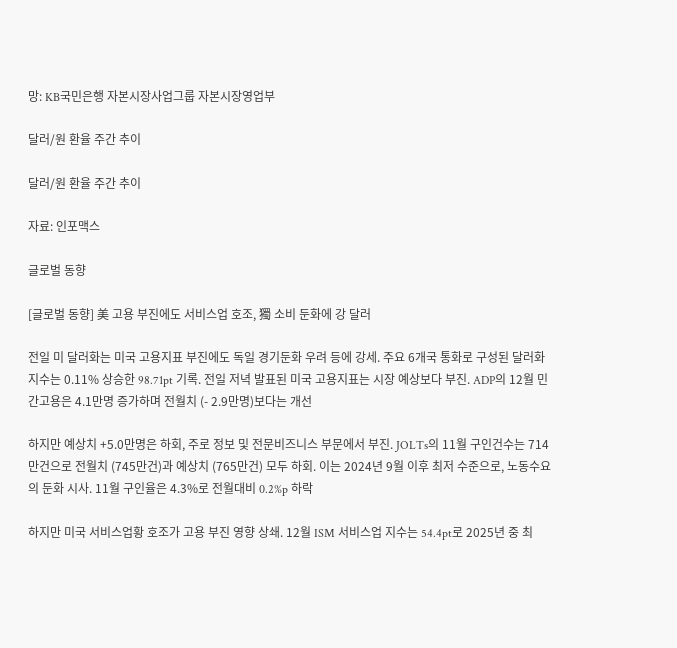망: KB국민은행 자본시장사업그룹 자본시장영업부

달러/원 환율 주간 추이

달러/원 환율 주간 추이

자료: 인포맥스

글로벌 동향

[글로벌 동향] 美 고용 부진에도 서비스업 호조, 獨 소비 둔화에 강 달러

전일 미 달러화는 미국 고용지표 부진에도 독일 경기둔화 우려 등에 강세. 주요 6개국 통화로 구성된 달러화 지수는 0.11% 상승한 98.71pt 기록. 전일 저녁 발표된 미국 고용지표는 시장 예상보다 부진. ADP의 12월 민간고용은 4.1만명 증가하며 전월치 (- 2.9만명)보다는 개선

하지만 예상치 +5.0만명은 하회, 주로 정보 및 전문비즈니스 부문에서 부진. JOLTs의 11월 구인건수는 714만건으로 전월치 (745만건)과 예상치 (765만건) 모두 하회. 이는 2024년 9월 이후 최저 수준으로, 노동수요의 둔화 시사. 11월 구인율은 4.3%로 전월대비 0.2%p 하락

하지만 미국 서비스업황 호조가 고용 부진 영향 상쇄. 12월 ISM 서비스업 지수는 54.4pt로 2025년 중 최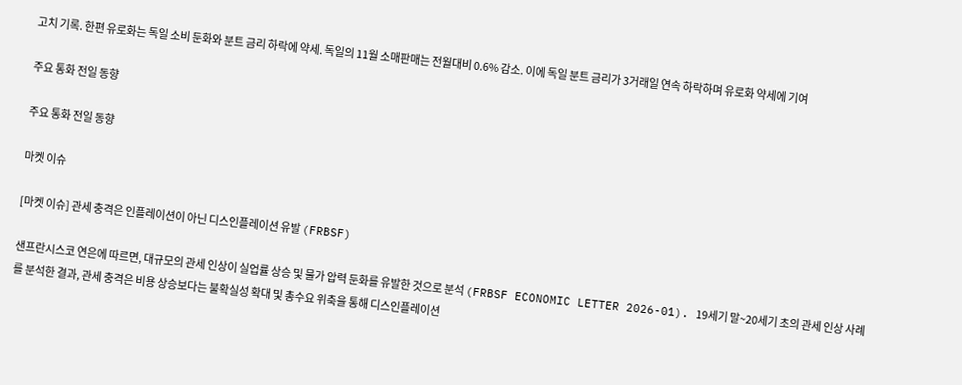고치 기록. 한편 유로화는 독일 소비 둔화와 분트 금리 하락에 약세. 독일의 11월 소매판매는 전월대비 0.6% 감소. 이에 독일 분트 금리가 3거래일 연속 하락하며 유로화 약세에 기여

주요 통화 전일 동향

주요 통화 전일 동향

마켓 이슈

[마켓 이슈] 관세 충격은 인플레이션이 아닌 디스인플레이션 유발 (FRBSF)

샌프란시스코 연은에 따르면, 대규모의 관세 인상이 실업률 상승 및 물가 압력 둔화를 유발한 것으로 분석 (FRBSF ECONOMIC LETTER 2026-01). 19세기 말~20세기 초의 관세 인상 사례를 분석한 결과, 관세 충격은 비용 상승보다는 불확실성 확대 및 총수요 위축을 통해 디스인플레이션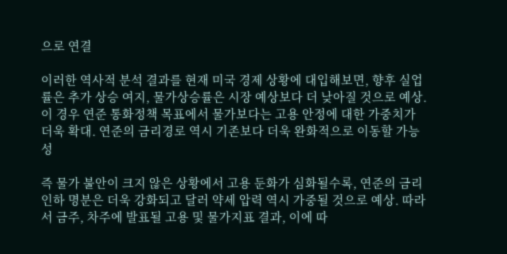으로 연결

이러한 역사적 분석 결과를 현재 미국 경제 상황에 대입해보면, 향후 실업률은 추가 상승 여지, 물가상승률은 시장 예상보다 더 낮아질 것으로 예상. 이 경우 연준 통화정책 목표에서 물가보다는 고용 안정에 대한 가중치가 더욱 확대. 연준의 금리경로 역시 기존보다 더욱 완화적으로 이동할 가능성

즉 물가 불안이 크지 않은 상황에서 고용 둔화가 심화될수록, 연준의 금리인하 명분은 더욱 강화되고 달러 약세 압력 역시 가중될 것으로 예상. 따라서 금주, 차주에 발표될 고용 및 물가지표 결과, 이에 따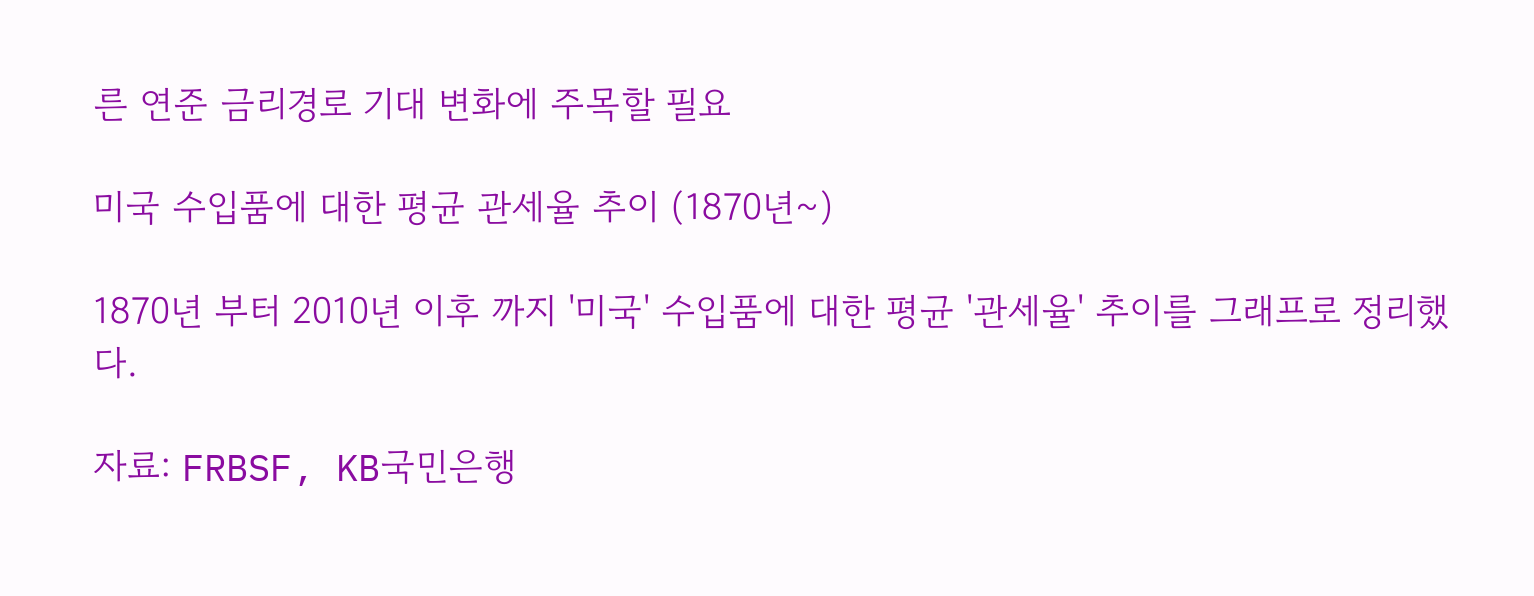른 연준 금리경로 기대 변화에 주목할 필요

미국 수입품에 대한 평균 관세율 추이 (1870년~)

1870년 부터 2010년 이후 까지 '미국' 수입품에 대한 평균 '관세율' 추이를 그래프로 정리했다.

자료: FRBSF, KB국민은행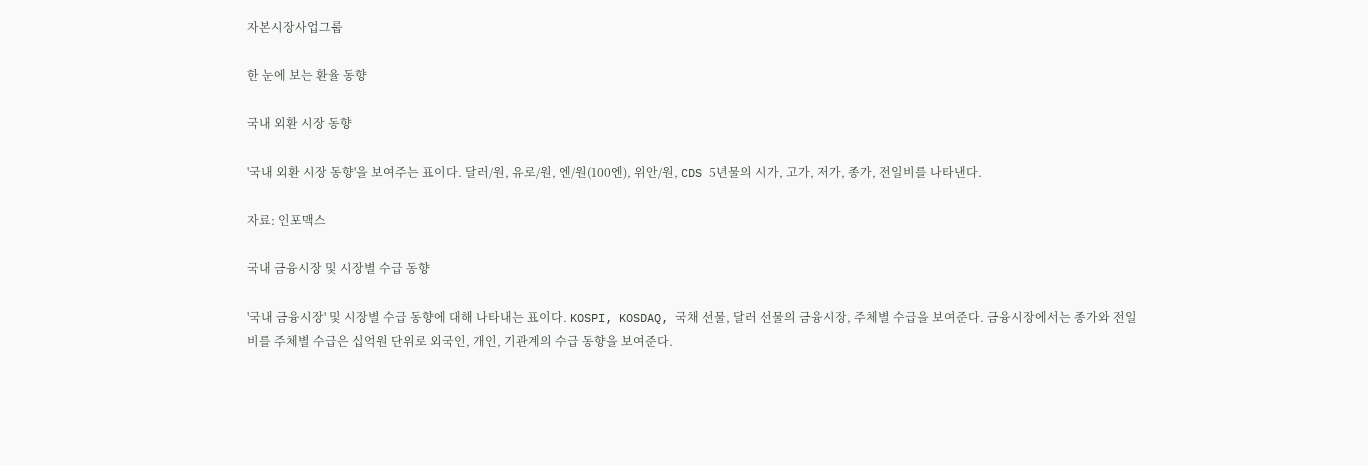자본시장사업그룹

한 눈에 보는 환율 동향

국내 외환 시장 동향

'국내 외환 시장 동향'을 보여주는 표이다. 달러/원, 유로/원, 엔/원(100엔), 위안/원, CDS 5년물의 시가, 고가, 저가, 종가, 전일비를 나타낸다.

자료: 인포맥스

국내 금융시장 및 시장별 수급 동향

'국내 금융시장' 및 시장별 수급 동향에 대해 나타내는 표이다. KOSPI, KOSDAQ, 국채 선물, 달러 선물의 금융시장, 주체별 수급을 보여준다. 금융시장에서는 종가와 전일비를 주체별 수급은 십억원 단위로 외국인, 개인, 기관계의 수급 동향을 보여준다.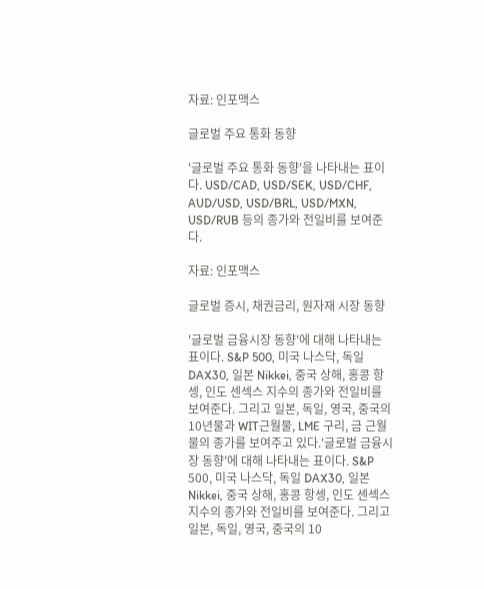자료: 인포맥스

글로벌 주요 통화 동향

'글로벌 주요 통화 동향'을 나타내는 표이다. USD/CAD, USD/SEK, USD/CHF, AUD/USD, USD/BRL, USD/MXN, USD/RUB 등의 종가와 전일비를 보여준다.

자료: 인포맥스

글로벌 증시, 채권금리, 원자재 시장 동향

'글로벌 금융시장 동향'에 대해 나타내는 표이다. S&P 500, 미국 나스닥, 독일 DAX30, 일본 Nikkei, 중국 상해, 홍콩 항셍, 인도 센섹스 지수의 종가와 전일비를 보여준다. 그리고 일본, 독일, 영국, 중국의 10년물과 WIT근월물, LME 구리, 금 근월물의 종가를 보여주고 있다.'글로벌 금융시장 동향'에 대해 나타내는 표이다. S&P 500, 미국 나스닥, 독일 DAX30, 일본 Nikkei, 중국 상해, 홍콩 항셍, 인도 센섹스 지수의 종가와 전일비를 보여준다. 그리고 일본, 독일, 영국, 중국의 10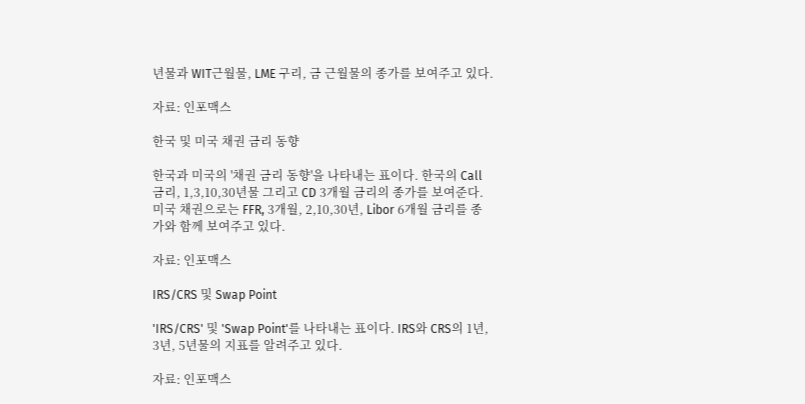년물과 WIT근월물, LME 구리, 금 근월물의 종가를 보여주고 있다.

자료: 인포맥스

한국 및 미국 채권 금리 동향

한국과 미국의 '채권 금리 동향'을 나타내는 표이다. 한국의 Call금리, 1,3,10,30년물 그리고 CD 3개월 금리의 종가를 보여준다. 미국 채권으로는 FFR, 3개월, 2,10,30년, Libor 6개월 금리를 종가와 함께 보여주고 있다.

자료: 인포맥스

IRS/CRS 및 Swap Point

'IRS/CRS' 및 'Swap Point'를 나타내는 표이다. IRS와 CRS의 1년, 3년, 5년물의 지표를 알려주고 있다.

자료: 인포맥스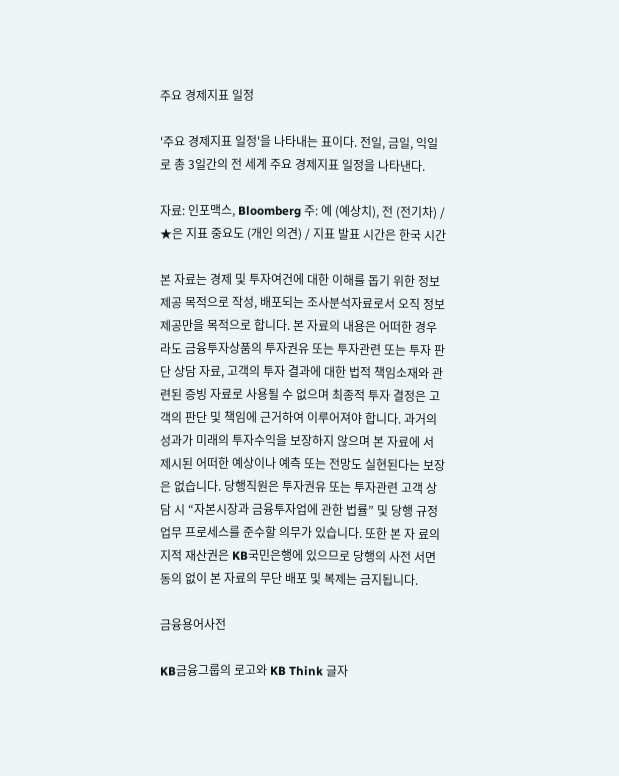주요 경제지표 일정

'주요 경제지표 일정'을 나타내는 표이다. 전일, 금일, 익일로 총 3일간의 전 세계 주요 경제지표 일정을 나타낸다.

자료: 인포맥스, Bloomberg 주: 예 (예상치), 전 (전기차) / ★은 지표 중요도 (개인 의견) / 지표 발표 시간은 한국 시간

본 자료는 경제 및 투자여건에 대한 이해를 돕기 위한 정보제공 목적으로 작성, 배포되는 조사분석자료로서 오직 정보제공만을 목적으로 합니다. 본 자료의 내용은 어떠한 경우라도 금융투자상품의 투자권유 또는 투자관련 또는 투자 판단 상담 자료, 고객의 투자 결과에 대한 법적 책임소재와 관련된 증빙 자료로 사용될 수 없으며 최종적 투자 결정은 고객의 판단 및 책임에 근거하여 이루어져야 합니다. 과거의 성과가 미래의 투자수익을 보장하지 않으며 본 자료에 서 제시된 어떠한 예상이나 예측 또는 전망도 실현된다는 보장은 없습니다. 당행직원은 투자권유 또는 투자관련 고객 상담 시 “자본시장과 금융투자업에 관한 법률” 및 당행 규정업무 프로세스를 준수할 의무가 있습니다. 또한 본 자 료의 지적 재산권은 KB국민은행에 있으므로 당행의 사전 서면 동의 없이 본 자료의 무단 배포 및 복제는 금지됩니다.

금융용어사전

KB금융그룹의 로고와 KB Think 글자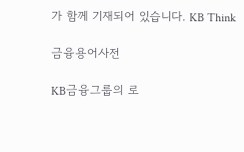가 함께 기재되어 있습니다. KB Think

금융용어사전

KB금융그룹의 로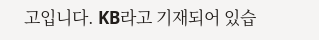고입니다. KB라고 기재되어 있습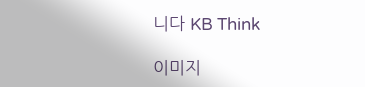니다 KB Think

이미지